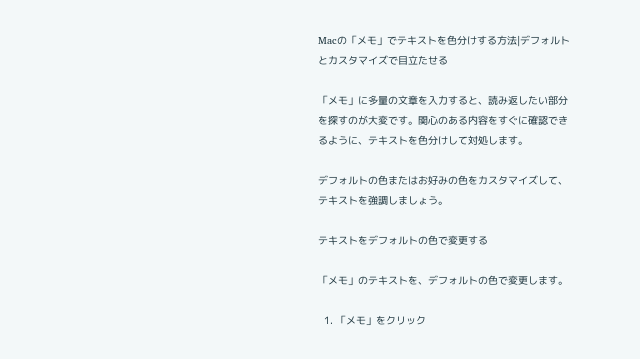Macの「メモ」でテキストを色分けする方法|デフォルトとカスタマイズで目立たせる

「メモ」に多量の文章を入力すると、読み返したい部分を探すのが大変です。関心のある内容をすぐに確認できるように、テキストを色分けして対処します。

デフォルトの色またはお好みの色をカスタマイズして、テキストを強調しましょう。

テキストをデフォルトの色で変更する

「メモ」のテキストを、デフォルトの色で変更します。

  1. 「メモ」をクリック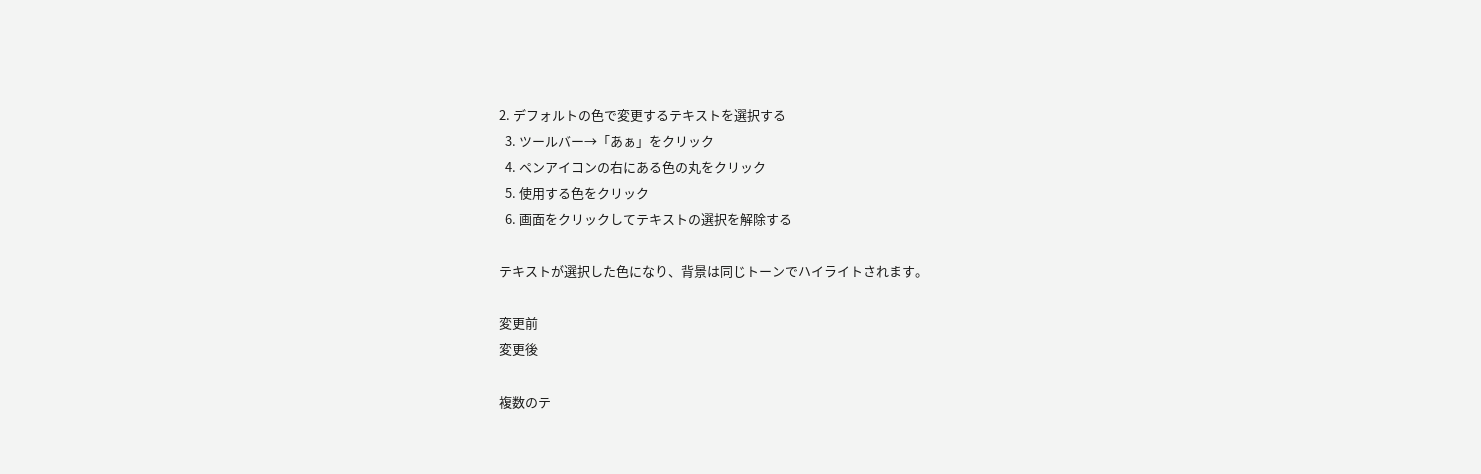2. デフォルトの色で変更するテキストを選択する
  3. ツールバー→「あぁ」をクリック
  4. ペンアイコンの右にある色の丸をクリック
  5. 使用する色をクリック
  6. 画面をクリックしてテキストの選択を解除する

テキストが選択した色になり、背景は同じトーンでハイライトされます。

変更前
変更後

複数のテ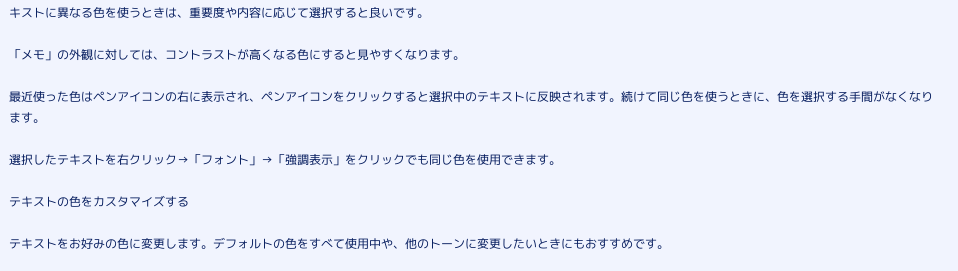キストに異なる色を使うときは、重要度や内容に応じて選択すると良いです。

「メモ」の外観に対しては、コントラストが高くなる色にすると見やすくなります。

最近使った色はペンアイコンの右に表示され、ペンアイコンをクリックすると選択中のテキストに反映されます。続けて同じ色を使うときに、色を選択する手間がなくなります。

選択したテキストを右クリック→「フォント」→「強調表示」をクリックでも同じ色を使用できます。

テキストの色をカスタマイズする

テキストをお好みの色に変更します。デフォルトの色をすべて使用中や、他のトーンに変更したいときにもおすすめです。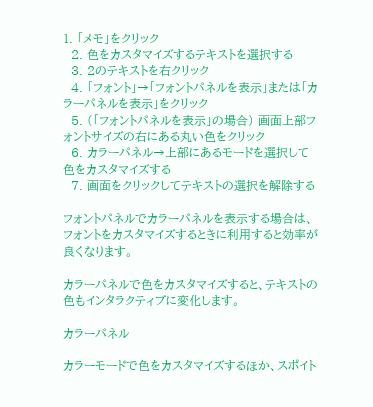1. 「メモ」をクリック
  2. 色をカスタマイズするテキストを選択する
  3. 2のテキストを右クリック
  4. 「フォント」→「フォントパネルを表示」または「カラーパネルを表示」をクリック
  5. (「フォントパネルを表示」の場合) 画面上部フォントサイズの右にある丸い色をクリック
  6. カラーパネル→上部にあるモードを選択して色をカスタマイズする
  7. 画面をクリックしてテキストの選択を解除する

フォントパネルでカラーパネルを表示する場合は、フォントをカスタマイズするときに利用すると効率が良くなります。

カラーパネルで色をカスタマイズすると、テキストの色もインタラクティブに変化します。

カラーパネル

カラーモードで色をカスタマイズするほか、スポイト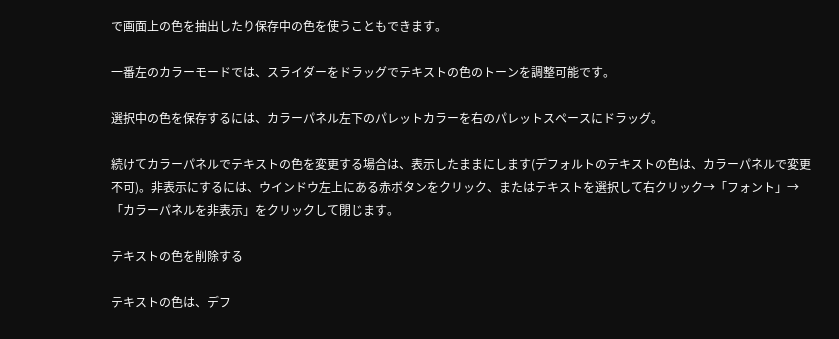で画面上の色を抽出したり保存中の色を使うこともできます。

一番左のカラーモードでは、スライダーをドラッグでテキストの色のトーンを調整可能です。

選択中の色を保存するには、カラーパネル左下のパレットカラーを右のパレットスペースにドラッグ。

続けてカラーパネルでテキストの色を変更する場合は、表示したままにします(デフォルトのテキストの色は、カラーパネルで変更不可)。非表示にするには、ウインドウ左上にある赤ボタンをクリック、またはテキストを選択して右クリック→「フォント」→「カラーパネルを非表示」をクリックして閉じます。

テキストの色を削除する

テキストの色は、デフ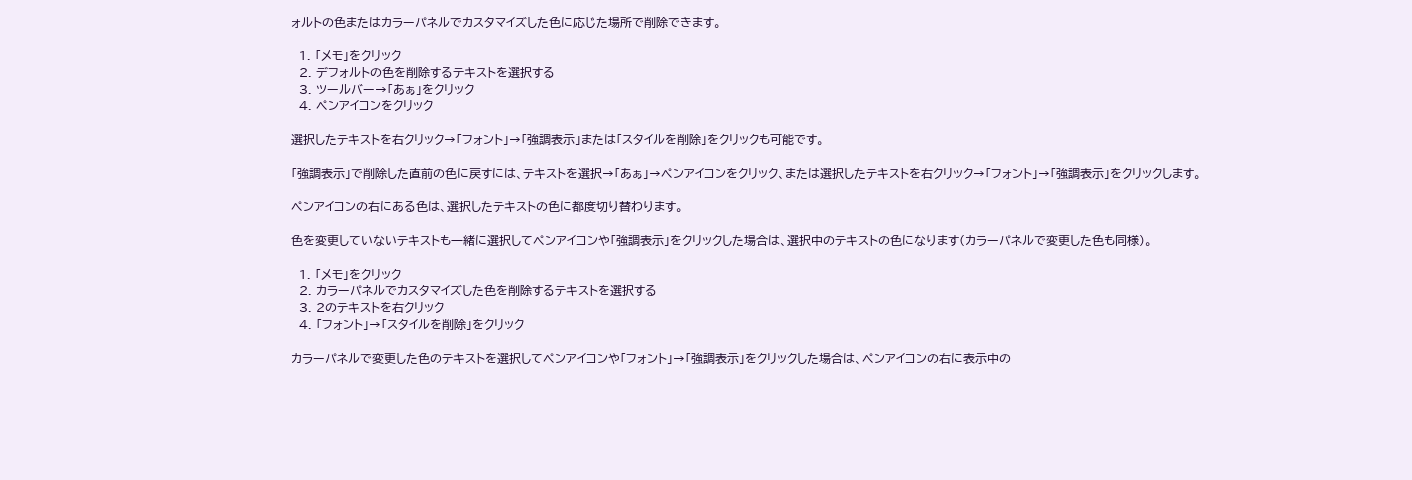ォルトの色またはカラーパネルでカスタマイズした色に応じた場所で削除できます。

  1. 「メモ」をクリック
  2. デフォルトの色を削除するテキストを選択する
  3. ツールバー→「あぁ」をクリック
  4. ペンアイコンをクリック

選択したテキストを右クリック→「フォント」→「強調表示」または「スタイルを削除」をクリックも可能です。

「強調表示」で削除した直前の色に戻すには、テキストを選択→「あぁ」→ペンアイコンをクリック、または選択したテキストを右クリック→「フォント」→「強調表示」をクリックします。

ペンアイコンの右にある色は、選択したテキストの色に都度切り替わります。

色を変更していないテキストも一緒に選択してペンアイコンや「強調表示」をクリックした場合は、選択中のテキストの色になります(カラーパネルで変更した色も同様)。

  1. 「メモ」をクリック
  2. カラーパネルでカスタマイズした色を削除するテキストを選択する
  3. 2のテキストを右クリック
  4. 「フォント」→「スタイルを削除」をクリック

カラーパネルで変更した色のテキストを選択してペンアイコンや「フォント」→「強調表示」をクリックした場合は、ペンアイコンの右に表示中の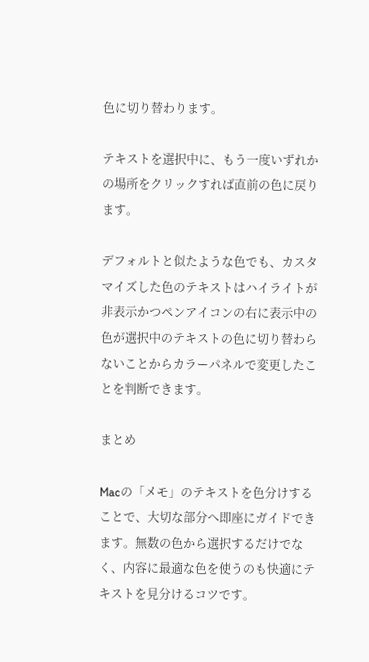色に切り替わります。

テキストを選択中に、もう一度いずれかの場所をクリックすれば直前の色に戻ります。

デフォルトと似たような色でも、カスタマイズした色のテキストはハイライトが非表示かつペンアイコンの右に表示中の色が選択中のテキストの色に切り替わらないことからカラーパネルで変更したことを判断できます。

まとめ

Macの「メモ」のテキストを色分けすることで、大切な部分へ即座にガイドできます。無数の色から選択するだけでなく、内容に最適な色を使うのも快適にテキストを見分けるコツです。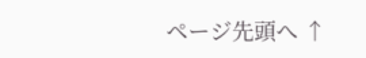ページ先頭へ ↑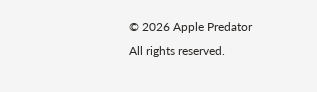© 2026 Apple Predator All rights reserved.